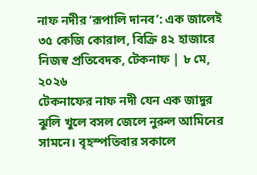নাফ নদীর ‘রূপালি দানব’: এক জালেই ৩৫ কেজি কোরাল, বিক্রি ৪২ হাজারে
নিজস্ব প্রতিবেদক, টেকনাফ | ৮ মে, ২০২৬
টেকনাফের নাফ নদী যেন এক জাদুর ঝুলি খুলে বসল জেলে নুরুল আমিনের সামনে। বৃহস্পতিবার সকালে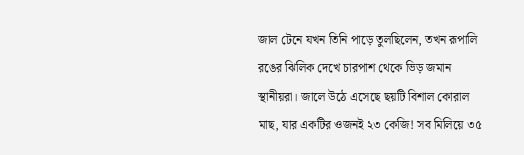জাল টেনে যখন তিনি পাড়ে তুলছিলেন, তখন রূপালি রঙের ঝিলিক দেখে চারপাশ থেকে ভিড় জমান স্থানীয়রা। জালে উঠে এসেছে ছয়টি বিশাল কোরাল মাছ, যার একটির ওজনই ২৩ কেজি! সব মিলিয়ে ৩৫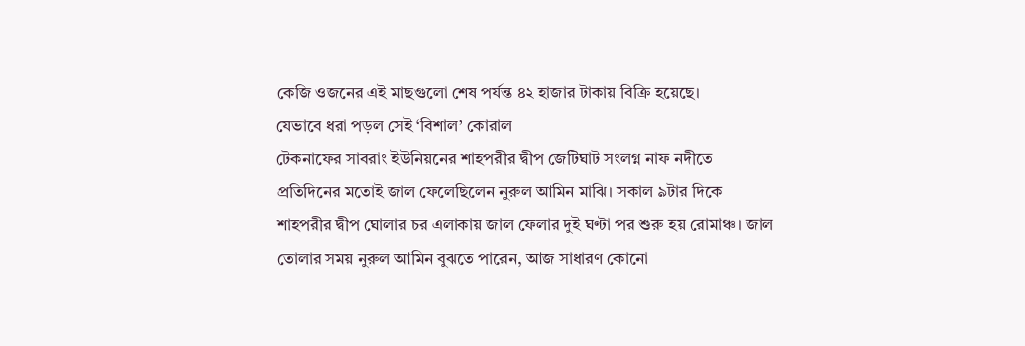কেজি ওজনের এই মাছগুলো শেষ পর্যন্ত ৪২ হাজার টাকায় বিক্রি হয়েছে।
যেভাবে ধরা পড়ল সেই ‘বিশাল’ কোরাল
টেকনাফের সাবরাং ইউনিয়নের শাহপরীর দ্বীপ জেটিঘাট সংলগ্ন নাফ নদীতে প্রতিদিনের মতোই জাল ফেলেছিলেন নুরুল আমিন মাঝি। সকাল ৯টার দিকে শাহপরীর দ্বীপ ঘোলার চর এলাকায় জাল ফেলার দুই ঘণ্টা পর শুরু হয় রোমাঞ্চ। জাল তোলার সময় নুরুল আমিন বুঝতে পারেন, আজ সাধারণ কোনো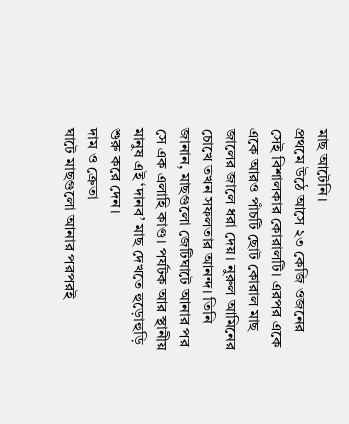মাছ আটেনি।
প্রথমে উঠে আসে ২৩ কেজি ওজনের সেই বিশালকার কোরালটি। এরপর একে একে আরও পাঁচটি ছোট কোরাল মাছ জালের জালে ধরা দেয়। নুরুল আমিনের চোখে তখন সফলতার আনন্দ। তিনি জানান, মাছগুলো জেটিঘাটে আনার পর সে এক এলাহি কাণ্ড। পর্যটক আর স্থানীয় মানুষ এই ‘দানব’ মাছ দেখতে হুড়োহুড়ি শুরু করে দেন।
দাম ও ক্রেতা
ঘাটে মাছগুলো আনার পরপরই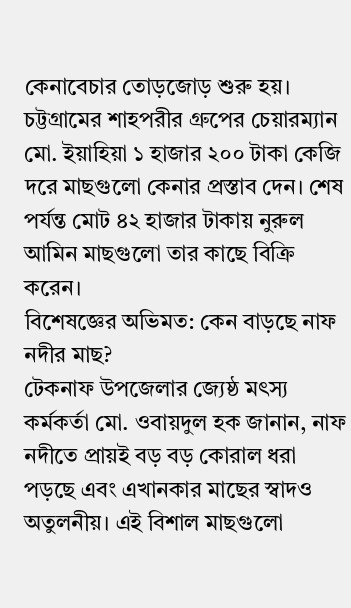কেনাবেচার তোড়জোড় শুরু হয়। চট্টগ্রামের শাহপরীর গ্রুপের চেয়ারম্যান মো. ইয়াহিয়া ১ হাজার ২০০ টাকা কেজি দরে মাছগুলো কেনার প্রস্তাব দেন। শেষ পর্যন্ত মোট ৪২ হাজার টাকায় নুরুল আমিন মাছগুলো তার কাছে বিক্রি করেন।
বিশেষজ্ঞের অভিমত: কেন বাড়ছে নাফ নদীর মাছ?
টেকনাফ উপজেলার জ্যেষ্ঠ মৎস্য কর্মকর্তা মো. ওবায়দুল হক জানান, নাফ নদীতে প্রায়ই বড় বড় কোরাল ধরা পড়ছে এবং এখানকার মাছের স্বাদও অতুলনীয়। এই বিশাল মাছগুলো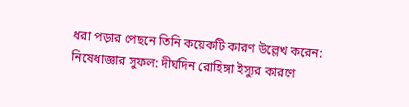ধরা পড়ার পেছনে তিনি কয়েকটি কারণ উল্লেখ করেন:
নিষেধাজ্ঞার সুফল: দীর্ঘদিন রোহিঙ্গা ইস্যুর কারণে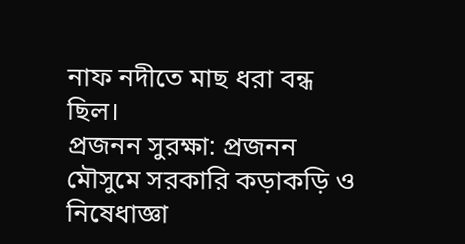নাফ নদীতে মাছ ধরা বন্ধ ছিল।
প্রজনন সুরক্ষা: প্রজনন মৌসুমে সরকারি কড়াকড়ি ও নিষেধাজ্ঞা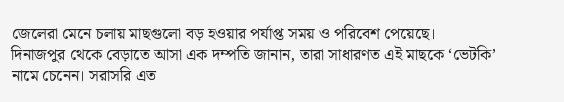জেলেরা মেনে চলায় মাছগুলো বড় হওয়ার পর্যাপ্ত সময় ও পরিবেশ পেয়েছে।
দিনাজপুর থেকে বেড়াতে আসা এক দম্পতি জানান, তারা সাধারণত এই মাছকে ‘ভেটকি’ নামে চেনেন। সরাসরি এত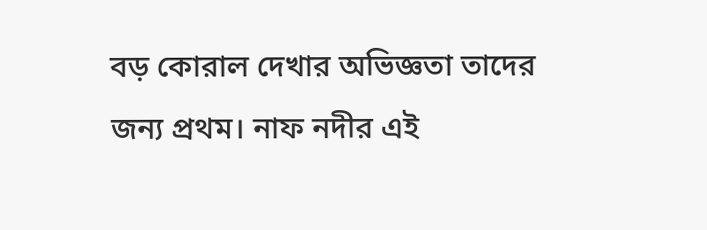বড় কোরাল দেখার অভিজ্ঞতা তাদের জন্য প্রথম। নাফ নদীর এই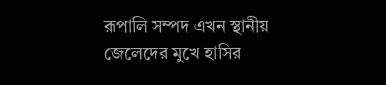রূপালি সম্পদ এখন স্থানীয় জেলেদের মুখে হাসির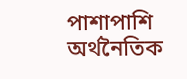পাশাপাশি অর্থনৈতিক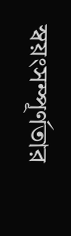স্বয়ংসম্পূর্ণতার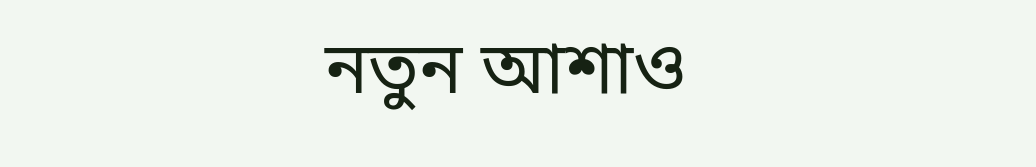নতুন আশাও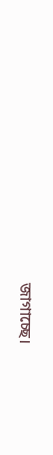জাগাচ্ছে।